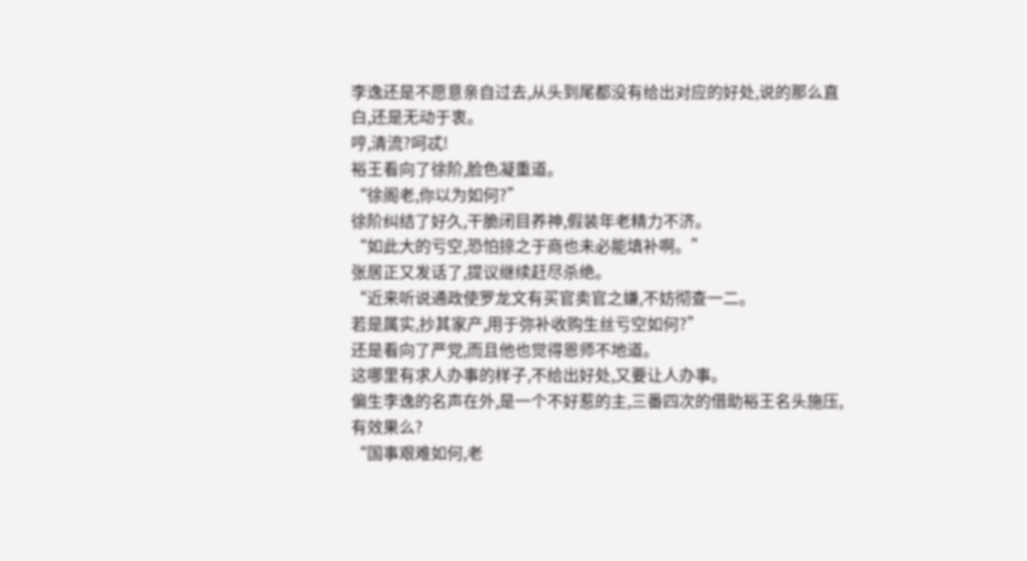李逸还是不愿意亲自过去,从头到尾都没有给出对应的好处,说的那么直白,还是无动于衷。
哼,清流?呵忒!
裕王看向了徐阶,脸色凝重道。
“徐阁老,你以为如何?”
徐阶纠结了好久,干脆闭目养神,假装年老精力不济。
“如此大的亏空,恐怕掠之于商也未必能填补啊。”
张居正又发话了,提议继续赶尽杀绝。
“近来听说通政使罗龙文有买官卖官之嫌,不妨彻查一二。
若是属实,抄其家产,用于弥补收购生丝亏空如何?”
还是看向了严党,而且他也觉得恩师不地道。
这哪里有求人办事的样子,不给出好处,又要让人办事。
偏生李逸的名声在外,是一个不好惹的主,三番四次的借助裕王名头施压,有效果么?
“国事艰难如何,老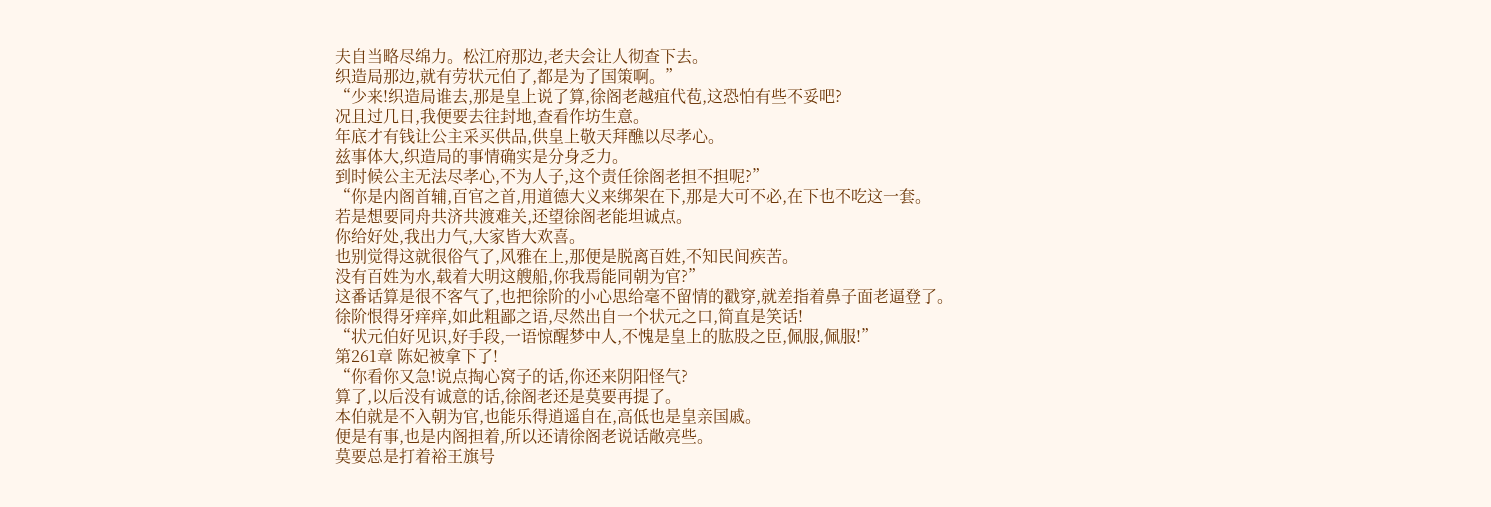夫自当略尽绵力。松江府那边,老夫会让人彻查下去。
织造局那边,就有劳状元伯了,都是为了国策啊。”
“少来!织造局谁去,那是皇上说了算,徐阁老越疽代苞,这恐怕有些不妥吧?
况且过几日,我便要去往封地,查看作坊生意。
年底才有钱让公主采买供品,供皇上敬天拜醮以尽孝心。
兹事体大,织造局的事情确实是分身乏力。
到时候公主无法尽孝心,不为人子,这个责任徐阁老担不担呢?”
“你是内阁首辅,百官之首,用道德大义来绑架在下,那是大可不必,在下也不吃这一套。
若是想要同舟共济共渡难关,还望徐阁老能坦诚点。
你给好处,我出力气,大家皆大欢喜。
也别觉得这就很俗气了,风雅在上,那便是脱离百姓,不知民间疾苦。
没有百姓为水,载着大明这艘船,你我焉能同朝为官?”
这番话算是很不客气了,也把徐阶的小心思给毫不留情的戳穿,就差指着鼻子面老逼登了。
徐阶恨得牙痒痒,如此粗鄙之语,尽然出自一个状元之口,简直是笑话!
“状元伯好见识,好手段,一语惊醒梦中人,不愧是皇上的肱股之臣,佩服,佩服!”
第261章 陈妃被拿下了!
“你看你又急!说点掏心窝子的话,你还来阴阳怪气?
算了,以后没有诚意的话,徐阁老还是莫要再提了。
本伯就是不入朝为官,也能乐得逍遥自在,高低也是皇亲国戚。
便是有事,也是内阁担着,所以还请徐阁老说话敞亮些。
莫要总是打着裕王旗号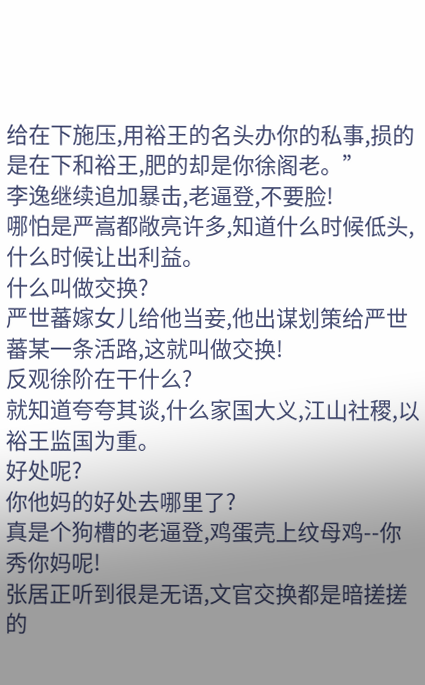给在下施压,用裕王的名头办你的私事,损的是在下和裕王,肥的却是你徐阁老。”
李逸继续追加暴击,老逼登,不要脸!
哪怕是严嵩都敞亮许多,知道什么时候低头,什么时候让出利益。
什么叫做交换?
严世蕃嫁女儿给他当妾,他出谋划策给严世蕃某一条活路,这就叫做交换!
反观徐阶在干什么?
就知道夸夸其谈,什么家国大义,江山社稷,以裕王监国为重。
好处呢?
你他妈的好处去哪里了?
真是个狗槽的老逼登,鸡蛋壳上纹母鸡--你秀你妈呢!
张居正听到很是无语,文官交换都是暗搓搓的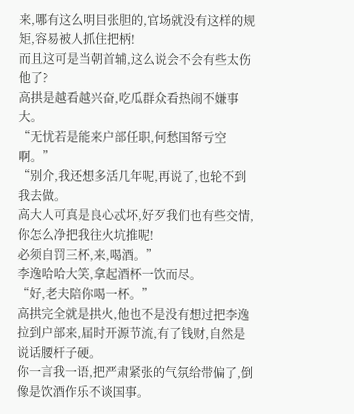来,哪有这么明目张胆的,官场就没有这样的规矩,容易被人抓住把柄!
而且这可是当朝首辅,这么说会不会有些太伤他了?
高拱是越看越兴奋,吃瓜群众看热闹不嫌事大。
“无忧若是能来户部任职,何愁国帑亏空啊。”
“别介,我还想多活几年呢,再说了,也轮不到我去做。
高大人可真是良心忒坏,好歹我们也有些交情,你怎么净把我往火坑推呢!
必须自罚三杯,来,喝酒。”
李逸哈哈大笑,拿起酒杯一饮而尽。
“好,老夫陪你喝一杯。”
高拱完全就是拱火,他也不是没有想过把李逸拉到户部来,届时开源节流,有了钱财,自然是说话腰杆子硬。
你一言我一语,把严肃紧张的气氛给带偏了,倒像是饮酒作乐不谈国事。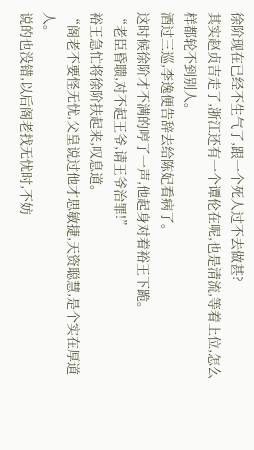徐阶现在已经不生气了,跟一个死人过不去做甚?
其实赵贞吉走了,浙江还有一个谭伦在呢,也是清流,等着上位,怎么样都轮不到别人。
酒过三巡,李逸便告辞去给陈妃看病了。
这时候徐阶才不满的哼了一声,他起身对着裕王下跪。
“老臣昏聩,对不起王爷,请王爷治罪!”
裕王急忙将徐阶扶起来,叹息道。
“阁老不要怪无忧,父皇说过他才思敏捷,天资聪慧,是个实在厚道人。
说的也没错,以后阁老找无忧时,不妨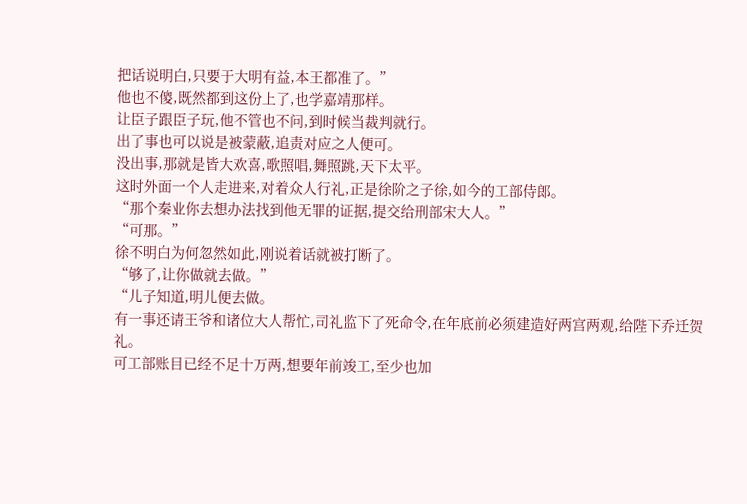把话说明白,只要于大明有益,本王都准了。”
他也不傻,既然都到这份上了,也学嘉靖那样。
让臣子跟臣子玩,他不管也不问,到时候当裁判就行。
出了事也可以说是被蒙蔽,追责对应之人便可。
没出事,那就是皆大欢喜,歌照唱,舞照跳,天下太平。
这时外面一个人走进来,对着众人行礼,正是徐阶之子徐,如今的工部侍郎。
“那个秦业你去想办法找到他无罪的证据,提交给刑部宋大人。”
“可那。”
徐不明白为何忽然如此,刚说着话就被打断了。
“够了,让你做就去做。”
“儿子知道,明儿便去做。
有一事还请王爷和诸位大人帮忙,司礼监下了死命令,在年底前必须建造好两宫两观,给陛下乔迁贺礼。
可工部账目已经不足十万两,想要年前竣工,至少也加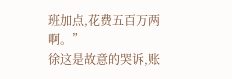班加点,花费五百万两啊。”
徐这是故意的哭诉,账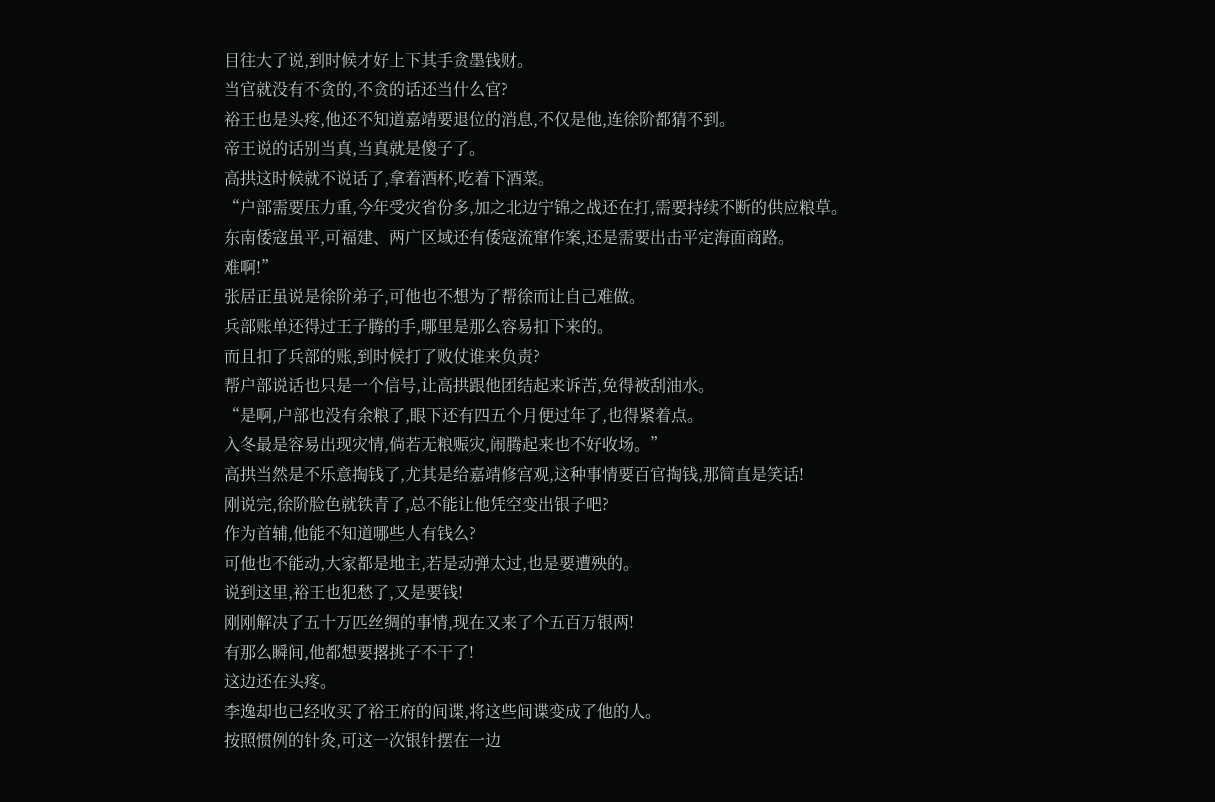目往大了说,到时候才好上下其手贪墨钱财。
当官就没有不贪的,不贪的话还当什么官?
裕王也是头疼,他还不知道嘉靖要退位的消息,不仅是他,连徐阶都猜不到。
帝王说的话别当真,当真就是傻子了。
高拱这时候就不说话了,拿着酒杯,吃着下酒菜。
“户部需要压力重,今年受灾省份多,加之北边宁锦之战还在打,需要持续不断的供应粮草。
东南倭寇虽平,可福建、两广区域还有倭寇流窜作案,还是需要出击平定海面商路。
难啊!”
张居正虽说是徐阶弟子,可他也不想为了帮徐而让自己难做。
兵部账单还得过王子腾的手,哪里是那么容易扣下来的。
而且扣了兵部的账,到时候打了败仗谁来负责?
帮户部说话也只是一个信号,让高拱跟他团结起来诉苦,免得被刮油水。
“是啊,户部也没有余粮了,眼下还有四五个月便过年了,也得紧着点。
入冬最是容易出现灾情,倘若无粮赈灾,闹腾起来也不好收场。”
高拱当然是不乐意掏钱了,尤其是给嘉靖修宫观,这种事情要百官掏钱,那简直是笑话!
刚说完,徐阶脸色就铁青了,总不能让他凭空变出银子吧?
作为首辅,他能不知道哪些人有钱么?
可他也不能动,大家都是地主,若是动弹太过,也是要遭殃的。
说到这里,裕王也犯愁了,又是要钱!
刚刚解决了五十万匹丝绸的事情,现在又来了个五百万银两!
有那么瞬间,他都想要撂挑子不干了!
这边还在头疼。
李逸却也已经收买了裕王府的间谍,将这些间谍变成了他的人。
按照惯例的针灸,可这一次银针摆在一边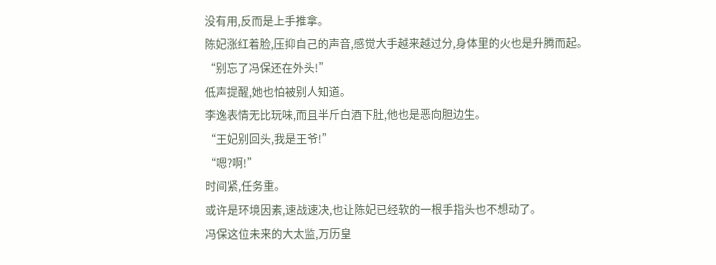没有用,反而是上手推拿。
陈妃涨红着脸,压抑自己的声音,感觉大手越来越过分,身体里的火也是升腾而起。
“别忘了冯保还在外头!”
低声提醒,她也怕被别人知道。
李逸表情无比玩味,而且半斤白酒下肚,他也是恶向胆边生。
“王妃别回头,我是王爷!”
“嗯?啊!”
时间紧,任务重。
或许是环境因素,速战速决,也让陈妃已经软的一根手指头也不想动了。
冯保这位未来的大太监,万历皇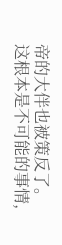帝的大伴也被策反了。
这根本是不可能的事情,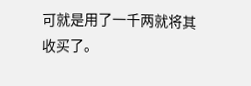可就是用了一千两就将其收买了。